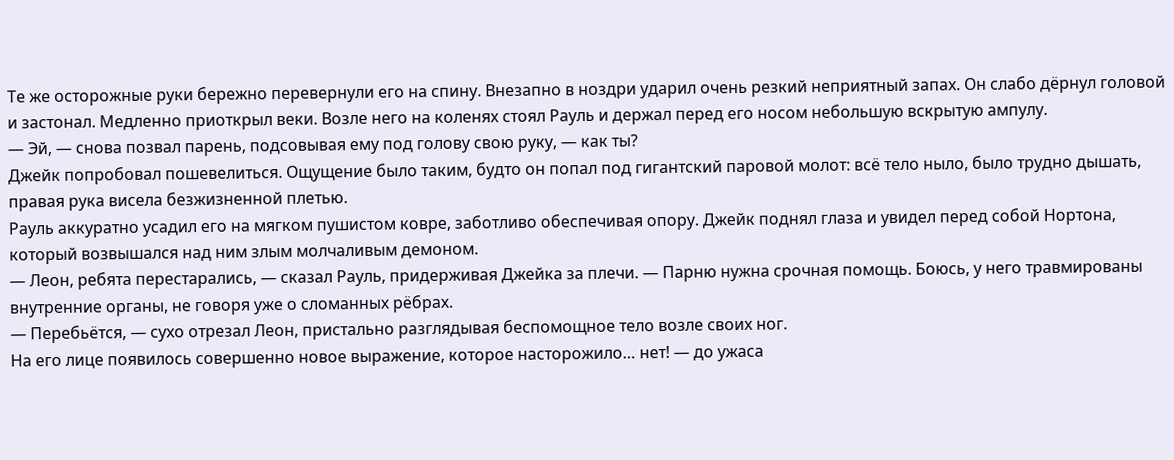Те же осторожные руки бережно перевернули его на спину. Внезапно в ноздри ударил очень резкий неприятный запах. Он слабо дёрнул головой и застонал. Медленно приоткрыл веки. Возле него на коленях стоял Рауль и держал перед его носом небольшую вскрытую ампулу.
— Эй, — снова позвал парень, подсовывая ему под голову свою руку, — как ты?
Джейк попробовал пошевелиться. Ощущение было таким, будто он попал под гигантский паровой молот: всё тело ныло, было трудно дышать, правая рука висела безжизненной плетью.
Рауль аккуратно усадил его на мягком пушистом ковре, заботливо обеспечивая опору. Джейк поднял глаза и увидел перед собой Нортона, который возвышался над ним злым молчаливым демоном.
— Леон, ребята перестарались, — сказал Рауль, придерживая Джейка за плечи. — Парню нужна срочная помощь. Боюсь, у него травмированы внутренние органы, не говоря уже о сломанных рёбрах.
— Перебьётся, — сухо отрезал Леон, пристально разглядывая беспомощное тело возле своих ног.
На его лице появилось совершенно новое выражение, которое насторожило… нет! — до ужаса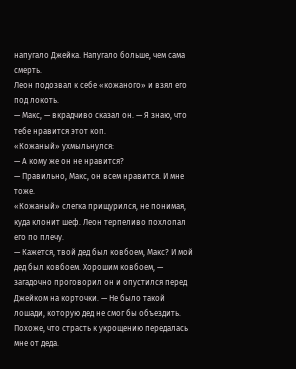напугало Джейка. Напугало больше, чем сама смерть.
Леон подозвал к себе «кожаного» и взял его под локоть.
— Макс, — вкрадчиво сказал он. — Я знаю, что тебе нравится этот коп.
«Кожаный» ухмыльнулся:
— А кому же он не нравится?
— Правильно, Макс, он всем нравится. И мне тоже.
«Кожаный» слегка прищурился, не понимая, куда клонит шеф. Леон терпеливо похлопал его по плечу.
— Кажется, твой дед был ковбоем, Макс? И мой дед был ковбоем. Хорошим ковбоем, — загадочно проговорил он и опустился перед Джейком на корточки. — Не было такой лошади, которую дед не смог бы объездить. Похоже, что страсть к укрощению передалась мне от деда.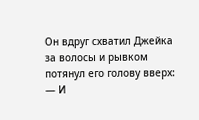Он вдруг схватил Джейка за волосы и рывком потянул его голову вверх:
— И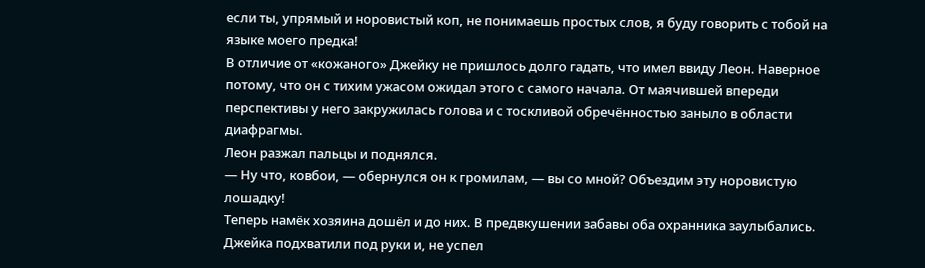если ты, упрямый и норовистый коп, не понимаешь простых слов, я буду говорить с тобой на языке моего предка!
В отличие от «кожаного» Джейку не пришлось долго гадать, что имел ввиду Леон. Наверное потому, что он с тихим ужасом ожидал этого с самого начала. От маячившей впереди перспективы у него закружилась голова и с тоскливой обречённостью заныло в области диафрагмы.
Леон разжал пальцы и поднялся.
— Ну что, ковбои, — обернулся он к громилам, — вы со мной? Объездим эту норовистую лошадку!
Теперь намёк хозяина дошёл и до них. В предвкушении забавы оба охранника заулыбались. Джейка подхватили под руки и, не успел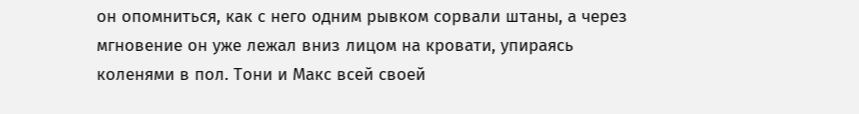он опомниться, как с него одним рывком сорвали штаны, а через мгновение он уже лежал вниз лицом на кровати, упираясь коленями в пол. Тони и Макс всей своей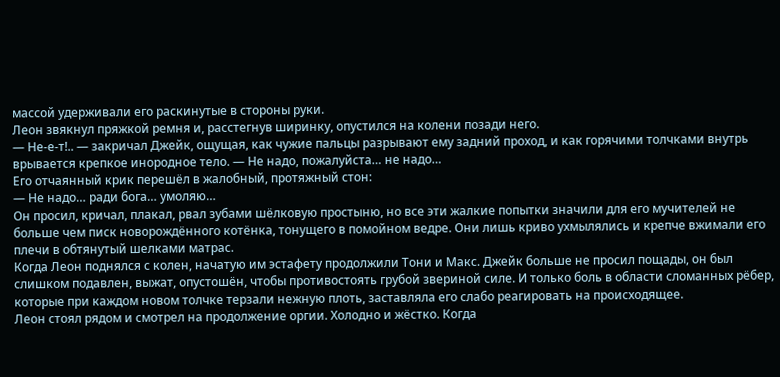массой удерживали его раскинутые в стороны руки.
Леон звякнул пряжкой ремня и, расстегнув ширинку, опустился на колени позади него.
— Не-е-т!.. — закричал Джейк, ощущая, как чужие пальцы разрывают ему задний проход, и как горячими толчками внутрь врывается крепкое инородное тело. — Не надо, пожалуйста… не надо…
Его отчаянный крик перешёл в жалобный, протяжный стон:
— Не надо… ради бога… умоляю…
Он просил, кричал, плакал, рвал зубами шёлковую простыню, но все эти жалкие попытки значили для его мучителей не больше чем писк новорождённого котёнка, тонущего в помойном ведре. Они лишь криво ухмылялись и крепче вжимали его плечи в обтянутый шелками матрас.
Когда Леон поднялся с колен, начатую им эстафету продолжили Тони и Макс. Джейк больше не просил пощады, он был слишком подавлен, выжат, опустошён, чтобы противостоять грубой звериной силе. И только боль в области сломанных рёбер, которые при каждом новом толчке терзали нежную плоть, заставляла его слабо реагировать на происходящее.
Леон стоял рядом и смотрел на продолжение оргии. Холодно и жёстко. Когда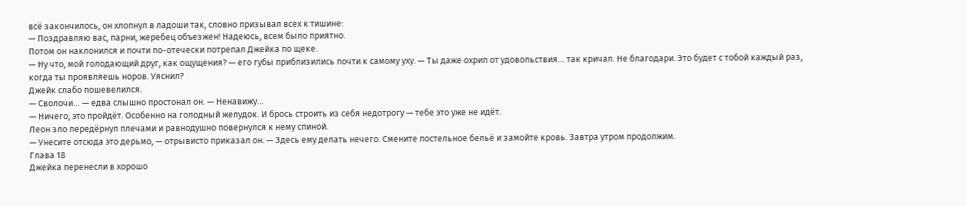всё закончилось, он хлопнул в ладоши так, словно призывал всех к тишине:
— Поздравляю вас, парни, жеребец объезжен! Надеюсь, всем было приятно.
Потом он наклонился и почти по-отечески потрепал Джейка по щеке.
— Ну что, мой голодающий друг, как ощущения? — его губы приблизились почти к самому уху. — Ты даже охрип от удовольствия… так кричал. Не благодари. Это будет с тобой каждый раз, когда ты проявляешь норов. Уяснил?
Джейк слабо пошевелился.
— Сволочи… — едва слышно простонал он. — Ненавижу…
— Ничего, это пройдёт. Особенно на голодный желудок. И брось строить из себя недотрогу — тебе это уже не идёт.
Леон зло передёрнул плечами и равнодушно повернулся к нему спиной.
— Унесите отсюда это дерьмо, — отрывисто приказал он. — Здесь ему делать нечего. Смените постельное бельё и замойте кровь. Завтра утром продолжим.
Глава 18
Джейка перенесли в хорошо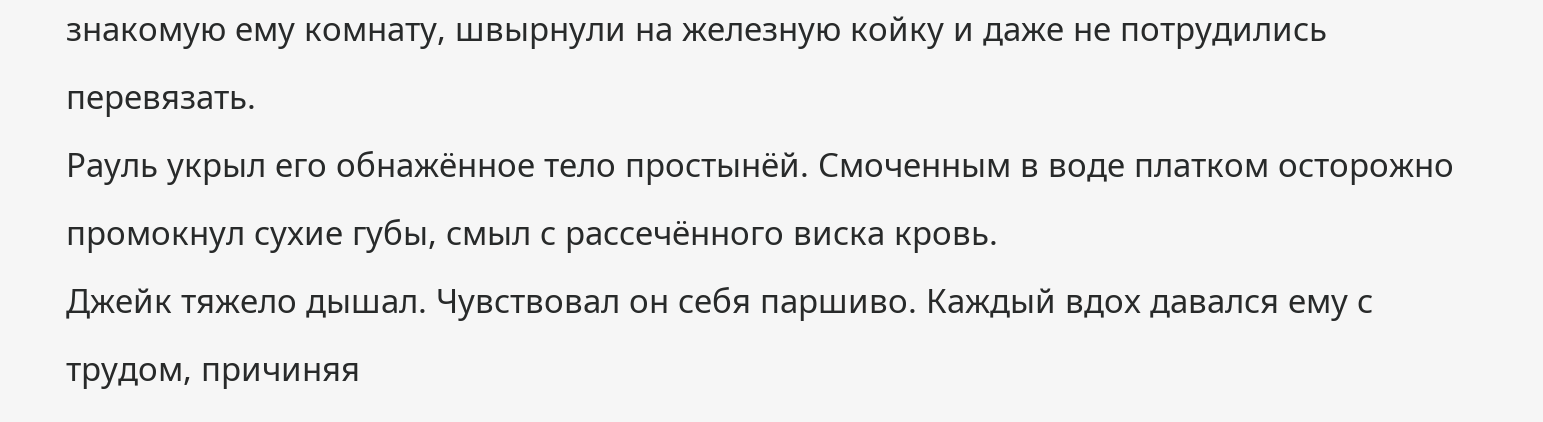знакомую ему комнату, швырнули на железную койку и даже не потрудились перевязать.
Рауль укрыл его обнажённое тело простынёй. Смоченным в воде платком осторожно промокнул сухие губы, смыл с рассечённого виска кровь.
Джейк тяжело дышал. Чувствовал он себя паршиво. Каждый вдох давался ему с трудом, причиняя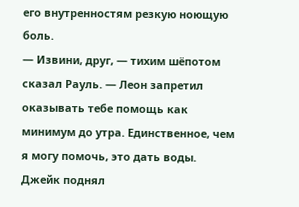его внутренностям резкую ноющую боль.
— Извини, друг, — тихим шёпотом сказал Рауль. — Леон запретил оказывать тебе помощь как минимум до утра. Единственное, чем я могу помочь, это дать воды.
Джейк поднял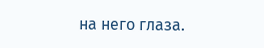на него глаза.